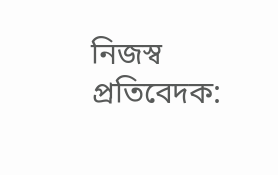নিজস্ব প্রতিবেদক: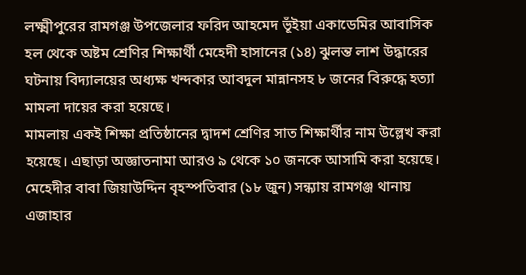লক্ষ্মীপুরের রামগঞ্জ উপজেলার ফরিদ আহমেদ ভূঁইয়া একাডেমির আবাসিক হল থেকে অষ্টম শ্রেণির শিক্ষার্থী মেহেদী হাসানের (১৪) ঝুলন্ত লাশ উদ্ধারের ঘটনায় বিদ্যালয়ের অধ্যক্ষ খন্দকার আবদুল মান্নানসহ ৮ জনের বিরুদ্ধে হত্যা মামলা দায়ের করা হয়েছে।
মামলায় একই শিক্ষা প্রতিষ্ঠানের দ্বাদশ শ্রেণির সাত শিক্ষার্থীর নাম উল্লেখ করা হয়েছে। এছাড়া অজ্ঞাতনামা আরও ৯ থেকে ১০ জনকে আসামি করা হয়েছে।
মেহেদীর বাবা জিয়াউদ্দিন বৃহস্পতিবার (১৮ জুন) সন্ধ্যায় রামগঞ্জ থানায় এজাহার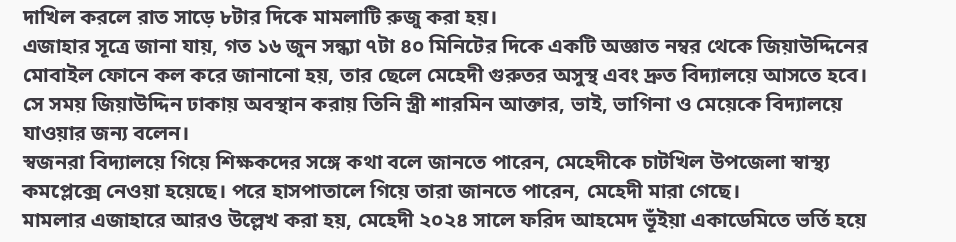দাখিল করলে রাত সাড়ে ৮টার দিকে মামলাটি রুজু করা হয়।
এজাহার সূত্রে জানা যায়, গত ১৬ জুন সন্ধ্যা ৭টা ৪০ মিনিটের দিকে একটি অজ্ঞাত নম্বর থেকে জিয়াউদ্দিনের মোবাইল ফোনে কল করে জানানো হয়, তার ছেলে মেহেদী গুরুতর অসুস্থ এবং দ্রুত বিদ্যালয়ে আসতে হবে। সে সময় জিয়াউদ্দিন ঢাকায় অবস্থান করায় তিনি স্ত্রী শারমিন আক্তার, ভাই, ভাগিনা ও মেয়েকে বিদ্যালয়ে যাওয়ার জন্য বলেন।
স্বজনরা বিদ্যালয়ে গিয়ে শিক্ষকদের সঙ্গে কথা বলে জানতে পারেন, মেহেদীকে চাটখিল উপজেলা স্বাস্থ্য কমপ্লেক্সে নেওয়া হয়েছে। পরে হাসপাতালে গিয়ে তারা জানতে পারেন, মেহেদী মারা গেছে।
মামলার এজাহারে আরও উল্লেখ করা হয়, মেহেদী ২০২৪ সালে ফরিদ আহমেদ ভূঁইয়া একাডেমিতে ভর্তি হয়ে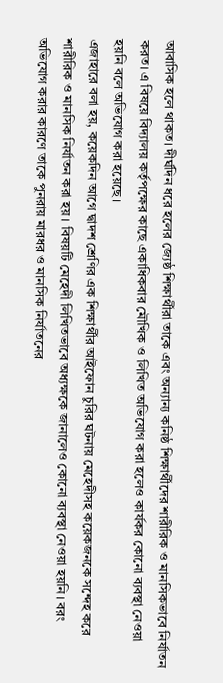আবাসিক হলে থাকত। দীর্ঘদিন ধরে হলের জ্যেষ্ঠ শিক্ষার্থীরা তাকে এবং অন্যান্য কনিষ্ঠ শিক্ষার্থীদের শারীরিক ও মানসিকভাবে নির্যাতন করত। এ বিষয়ে বিদ্যালয় কর্তৃপক্ষের কাছে একাধিকবার মৌখিক ও লিখিত অভিযোগ করা হলেও কার্যকর কোনো ব্যবস্থা নেওয়া হয়নি বলে অভিযোগ করা হয়েছে।
এজাহারে বলা হয়, কয়েকদিন আগে দ্বাদশ শ্রেণির এক শিক্ষার্থীর আইফোন চুরির ঘটনায় মেহেদীসহ কয়েকজনকে সন্দেহ করে শারীরিক ও মানসিক নির্যাতন করা হয়। বিষয়টি মেহেদী লিখিতভাবে অধ্যক্ষকে জানালেও কোনো ব্যবস্থা নেওয়া হয়নি। বরং অভিযোগ করার কারণে তাকে পুনরায় মারধর ও মানসিক নির্যাতনের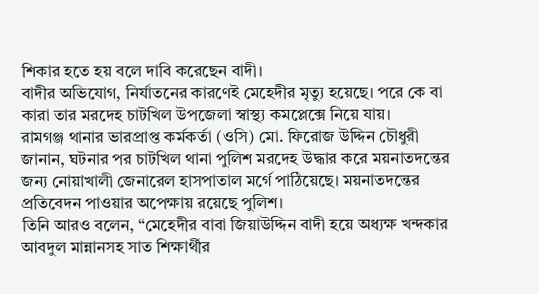শিকার হতে হয় বলে দাবি করেছেন বাদী।
বাদীর অভিযোগ, নির্যাতনের কারণেই মেহেদীর মৃত্যু হয়েছে। পরে কে বা কারা তার মরদেহ চাটখিল উপজেলা স্বাস্থ্য কমপ্লেক্সে নিয়ে যায়।
রামগঞ্জ থানার ভারপ্রাপ্ত কর্মকর্তা (ওসি) মো. ফিরোজ উদ্দিন চৌধুরী জানান, ঘটনার পর চাটখিল থানা পুলিশ মরদেহ উদ্ধার করে ময়নাতদন্তের জন্য নোয়াখালী জেনারেল হাসপাতাল মর্গে পাঠিয়েছে। ময়নাতদন্তের প্রতিবেদন পাওয়ার অপেক্ষায় রয়েছে পুলিশ।
তিনি আরও বলেন, “মেহেদীর বাবা জিয়াউদ্দিন বাদী হয়ে অধ্যক্ষ খন্দকার আবদুল মান্নানসহ সাত শিক্ষার্থীর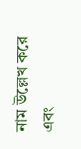নাম উল্লেখ করে এবং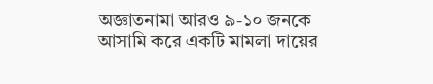অজ্ঞাতনামা আরও ৯-১০ জনকে আসামি করে একটি মামলা দায়ের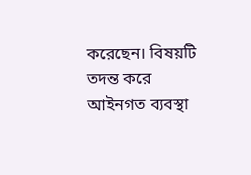করেছেন। বিষয়টি তদন্ত করে আইনগত ব্যবস্থা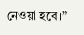নেওয়া হবে।”